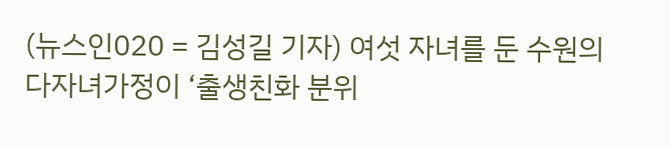(뉴스인020 = 김성길 기자) 여섯 자녀를 둔 수원의 다자녀가정이 ‘출생친화 분위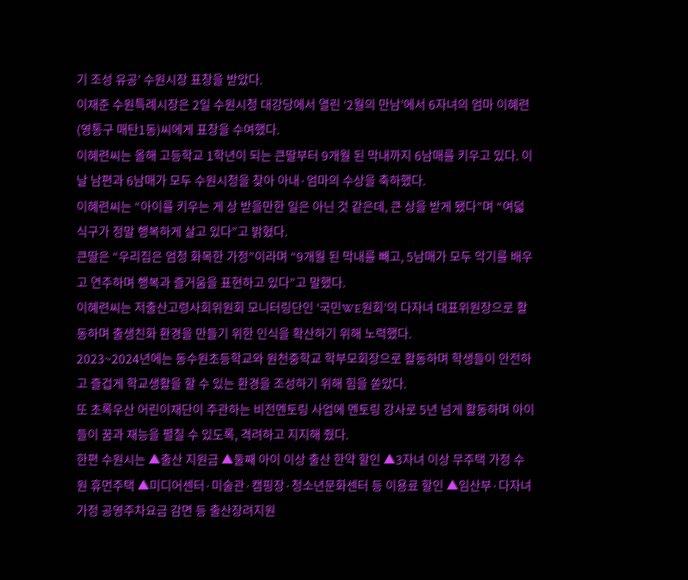기 조성 유공’ 수원시장 표창을 받았다.
이재준 수원특례시장은 2일 수원시청 대강당에서 열린 ‘2월의 만남’에서 6자녀의 엄마 이혜련(영통구 매탄1동)씨에게 표창을 수여했다.
이혜련씨는 올해 고등학교 1학년이 되는 큰딸부터 9개월 된 막내까지 6남매를 키우고 있다. 이날 남편과 6남매가 모두 수원시청을 찾아 아내·엄마의 수상을 축하했다.
이혜련씨는 “아이를 키우는 게 상 받을만한 일은 아닌 것 같은데, 큰 상을 받게 됐다”며 “여덟 식구가 정말 행복하게 살고 있다”고 밝혔다.
큰딸은 “우리집은 엄청 화목한 가정”이라며 “9개월 된 막내를 빼고, 5남매가 모두 악기를 배우고 연주하며 행복과 즐거움을 표현하고 있다”고 말했다.
이혜련씨는 저출산고령사회위원회 모니터링단인 ‘국민WE원회’의 다자녀 대표위원장으로 활동하며 출생친화 환경을 만들기 위한 인식을 확산하기 위해 노력했다.
2023~2024년에는 동수원초등학교와 원천중학교 학부모회장으로 활동하며 학생들이 안전하고 즐겁게 학교생활을 할 수 있는 환경을 조성하기 위해 힘을 쏟았다.
또 초록우산 어린이재단이 주관하는 비전멘토링 사업에 멘토링 강사로 5년 넘게 활동하며 아이들이 꿈과 재능을 펼칠 수 있도록, 격려하고 지지해 줬다.
한편 수원시는 ▲출산 지원금 ▲둘째 아이 이상 출산 한약 할인 ▲3자녀 이상 무주택 가정 수원 휴먼주택 ▲미디어센터·미술관·캠핑장·청소년문화센터 등 이용료 할인 ▲임산부·다자녀 가정 공영주차요금 감면 등 출산장려지원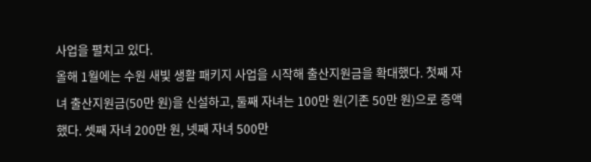사업을 펼치고 있다.
올해 1월에는 수원 새빛 생활 패키지 사업을 시작해 출산지원금을 확대했다. 첫째 자녀 출산지원금(50만 원)을 신설하고, 둘째 자녀는 100만 원(기존 50만 원)으로 증액했다. 셋째 자녀 200만 원, 넷째 자녀 500만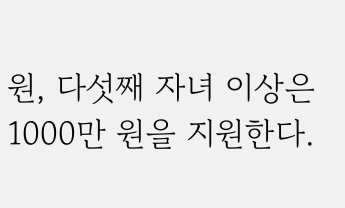원, 다섯째 자녀 이상은 1000만 원을 지원한다.